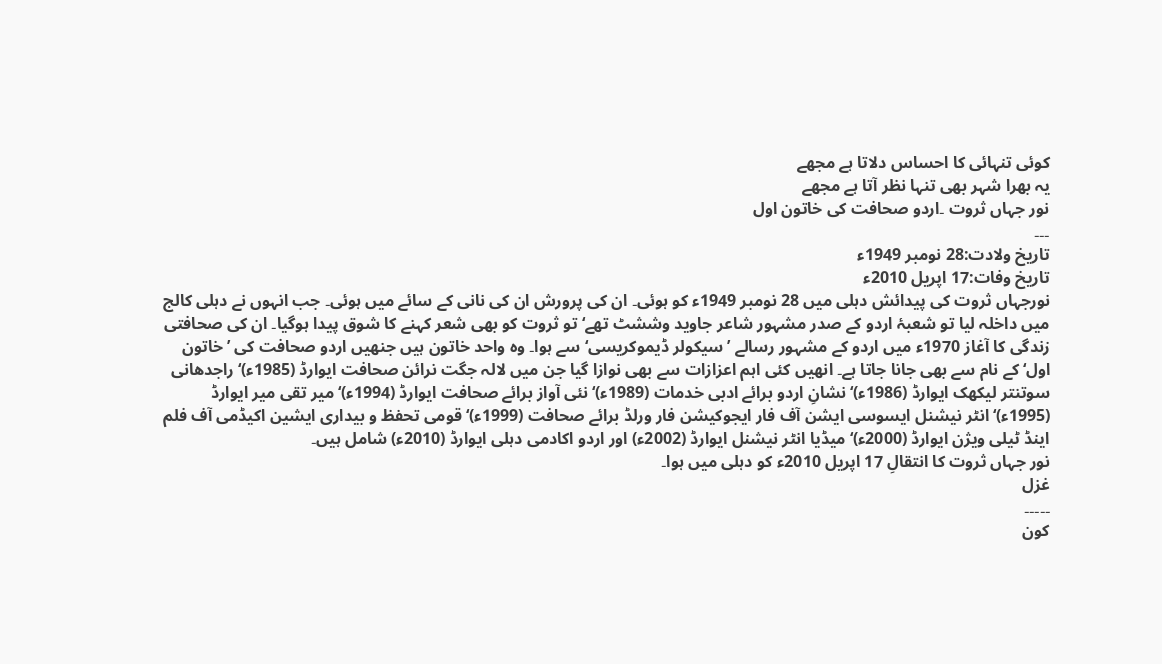کوئی تنہائی کا احساس دلاتا ہے مجھے
یہ بھرا شہر بھی تنہا نظر آتا ہے مجھے
نور جہاں ثروت ۔اردو صحافت کی خاتون اول
۔۔۔
تاریخ ولادت:28 نومبر 1949ء
تاریخ وفات:17 اپریل 2010ء
نورجہاں ثروت کی پیدائش دہلی میں 28 نومبر 1949ء کو ہوئی۔ ان کی پرورش ان کی نانی کے سائے میں ہوئی۔ جب انہوں نے دہلی کالج میں داخلہ لیا تو شعبۂ اردو کے صدر مشہور شاعر جاوید وششٹ تھے‘ تو ثروت کو بھی شعر کہنے کا شوق پیدا ہوگیا۔ ان کی صحافتی زندگی کا آغاز 1970ء میں اردو کے مشہور رسالے ’سیکولر ڈیموکریسی‘ سے ہوا۔ وہ واحد خاتون ہیں جنھیں اردو صحافت کی ’خاتون اول‘ کے نام سے بھی جانا جاتا ہے۔ انھیں کئی اہم اعزازات سے بھی نوازا گیا جن میں لالہ جگت نرائن صحافت ایوارڈ (1985ء)‘ راجدھانی سوتنتر لیکھک ایوارڈ (1986ء)‘ نشانِ اردو برائے ادبی خدمات (1989ء)‘ نئی آواز برائے صحافت ایوارڈ (1994ء)‘ میر تقی میر ایوارڈ (1995ء)‘ انٹر نیشنل ایسوسی ایشن آف فار ایجوکیشن فار ورلڈ برائے صحافت (1999ء)‘ قومی تحفظ و بیداری ایشین اکیڈمی آف فلم اینڈ ٹیلی ویژن ایوارڈ (2000ء)‘ میڈیا انٹر نیشنل ایوارڈ (2002ء) اور اردو اکادمی دہلی ایوارڈ (2010ء) شامل ہیں۔
نور جہاں ثروت کا انتقالِ 17 اپریل 2010ء کو دہلی میں ہوا۔
غزل
۔۔۔۔۔
کون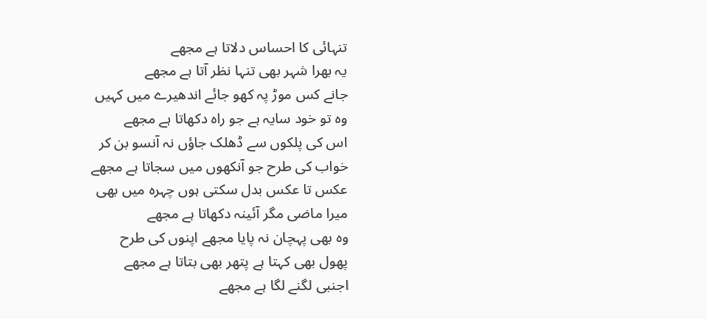تنہائی کا احساس دلاتا ہے مجھے
یہ بھرا شہر بھی تنہا نظر آتا ہے مجھے
جانے کس موڑ پہ کھو جائے اندھیرے میں کہیں
وہ تو خود سایہ ہے جو راہ دکھاتا ہے مجھے
اس کی پلکوں سے ڈھلک جاؤں نہ آنسو بن کر
خواب کی طرح جو آنکھوں میں سجاتا ہے مجھے
عکس تا عکس بدل سکتی ہوں چہرہ میں بھی
میرا ماضی مگر آئینہ دکھاتا ہے مجھے
وہ بھی پہچان نہ پایا مجھے اپنوں کی طرح
پھول بھی کہتا ہے پتھر بھی بتاتا ہے مجھے
اجنبی لگنے لگا ہے مجھے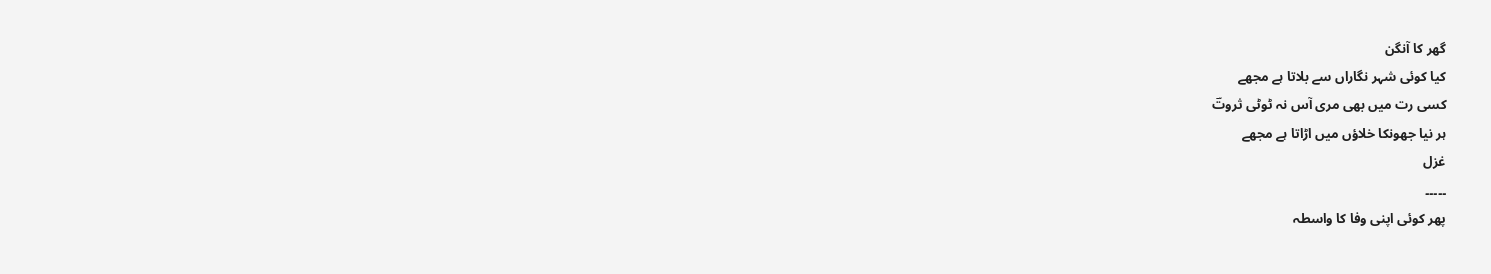گھر کا آنگن
کیا کوئی شہر نگاراں سے بلاتا ہے مجھے
کسی رت میں بھی مری آس نہ ٹوٹی ثروتؔ
ہر نیا جھونکا خلاؤں میں اڑاتا ہے مجھے
غزل
۔۔۔۔۔
پھر کوئی اپنی وفا کا واسطہ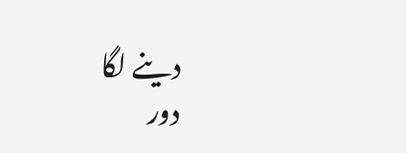دینے لگا
دور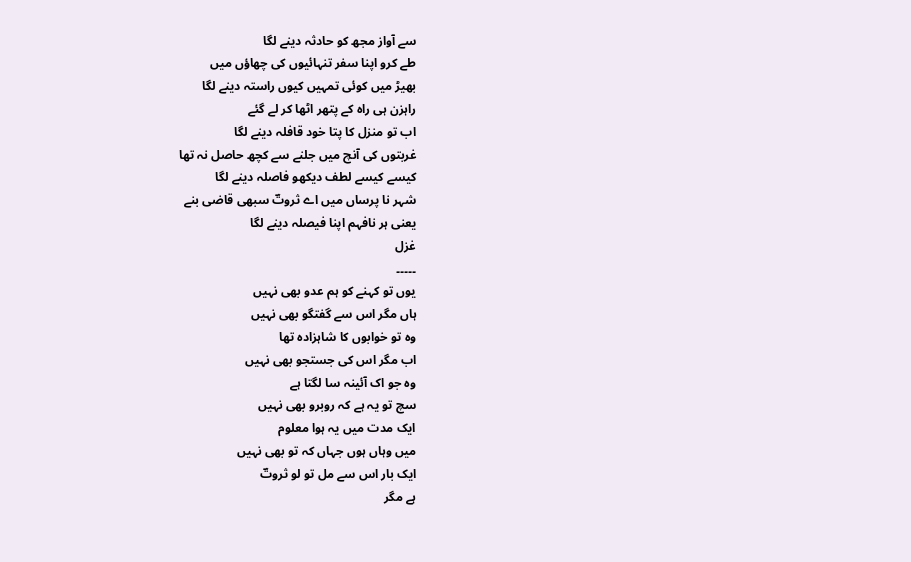سے آواز مجھ کو حادثہ دینے لگا
طے کرو اپنا سفر تنہائیوں کی چھاؤں میں
بھیڑ میں کوئی تمہیں کیوں راستہ دینے لگا
راہزن ہی راہ کے پتھر اٹھا کر لے گئے
اب تو منزل کا پتا خود قافلہ دینے لگا
غربتوں کی آنچ میں جلنے سے کچھ حاصل نہ تھا
کیسے کیسے لطف دیکھو فاصلہ دینے لگا
شہر نا پرساں میں اے ثروتؔ سبھی قاضی بنے
یعنی ہر نافہم اپنا فیصلہ دینے لگا
غزل
۔۔۔۔۔
یوں تو کہنے کو ہم عدو بھی نہیں
ہاں مگر اس سے گفتگو بھی نہیں
وہ تو خوابوں کا شاہزادہ تھا
اب مگر اس کی جستجو بھی نہیں
وہ جو اک آئینہ سا لگتا ہے
سچ تو یہ ہے کہ روبرو بھی نہیں
ایک مدت میں یہ ہوا معلوم
میں وہاں ہوں جہاں کہ تو بھی نہیں
ایک بار اس سے مل تو لو ثروتؔ
ہے مگر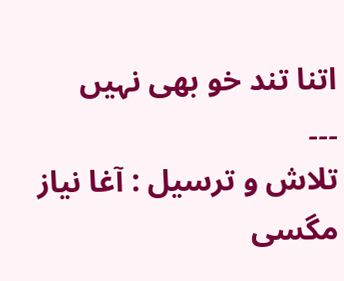اتنا تند خو بھی نہیں
۔۔۔
تلاش و ترسیل : آغا نیاز مگسی